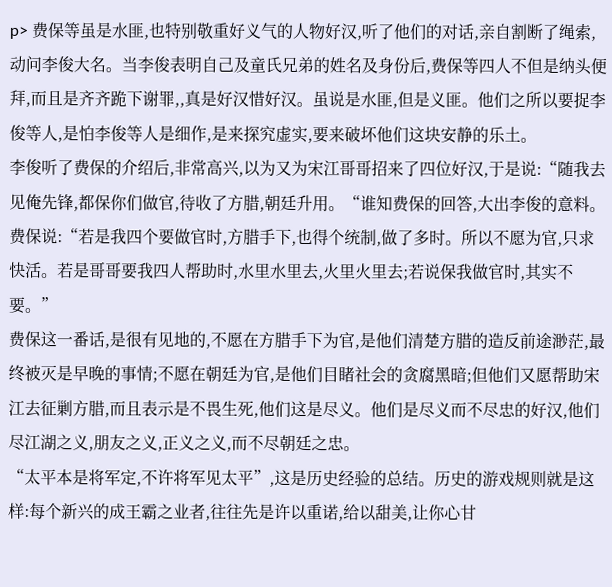p> 费保等虽是水匪,也特别敬重好义气的人物好汉,听了他们的对话,亲自割断了绳索,动问李俊大名。当李俊表明自己及童氏兄弟的姓名及身份后,费保等四人不但是纳头便拜,而且是齐齐跪下谢罪,,真是好汉惜好汉。虽说是水匪,但是义匪。他们之所以要捉李俊等人,是怕李俊等人是细作,是来探究虚实,要来破坏他们这块安静的乐土。
李俊听了费保的介绍后,非常高兴,以为又为宋江哥哥招来了四位好汉,于是说:“随我去见俺先锋,都保你们做官,待收了方腊,朝廷升用。“谁知费保的回答,大出李俊的意料。费保说:“若是我四个要做官时,方腊手下,也得个统制,做了多时。所以不愿为官,只求快活。若是哥哥要我四人帮助时,水里水里去,火里火里去;若说保我做官时,其实不要。”
费保这一番话,是很有见地的,不愿在方腊手下为官,是他们清楚方腊的造反前途渺茫,最终被灭是早晚的事情;不愿在朝廷为官,是他们目睹社会的贪腐黑暗;但他们又愿帮助宋江去征剿方腊,而且表示是不畏生死,他们这是尽义。他们是尽义而不尽忠的好汉,他们尽江湖之义,朋友之义,正义之义,而不尽朝廷之忠。
“太平本是将军定,不许将军见太平”,这是历史经验的总结。历史的游戏规则就是这样:每个新兴的成王霸之业者,往往先是许以重诺,给以甜美,让你心甘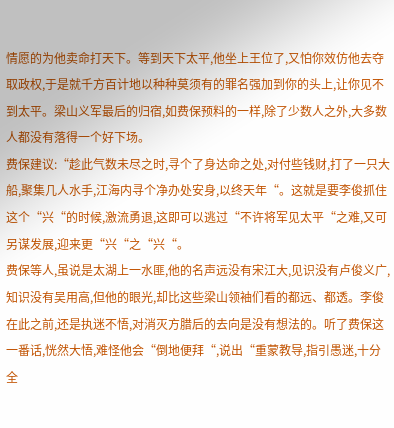情愿的为他卖命打天下。等到天下太平,他坐上王位了,又怕你效仿他去夺取政权,于是就千方百计地以种种莫须有的罪名强加到你的头上,让你见不到太平。梁山义军最后的归宿,如费保预料的一样,除了少数人之外,大多数人都没有落得一个好下场。
费保建议:“趁此气数未尽之时,寻个了身达命之处,对付些钱财,打了一只大船,聚集几人水手,江海内寻个净办处安身,以终天年“。这就是要李俊抓住这个“兴“的时候,激流勇退,这即可以逃过“不许将军见太平“之难,又可另谋发展,迎来更“兴“之“兴“。
费保等人,虽说是太湖上一水匪,他的名声远没有宋江大,见识没有卢俊义广,知识没有吴用高,但他的眼光,却比这些梁山领袖们看的都远、都透。李俊在此之前,还是执迷不悟,对消灭方腊后的去向是没有想法的。听了费保这一番话,恍然大悟,难怪他会“倒地便拜“,说出“重蒙教导,指引愚迷,十分全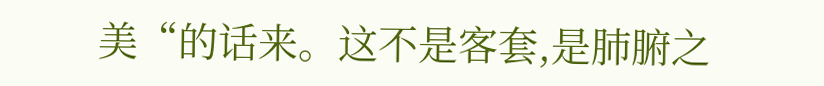美“的话来。这不是客套,是肺腑之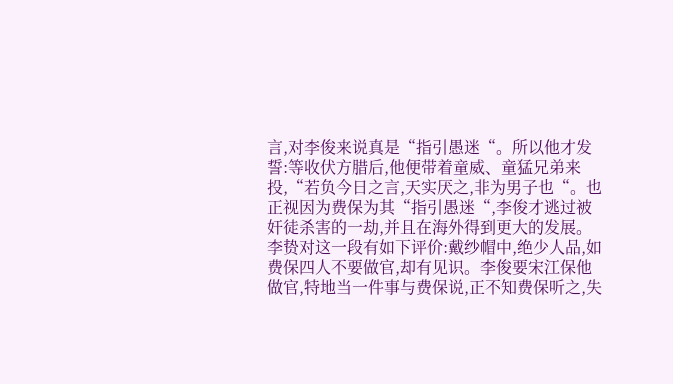言,对李俊来说真是“指引愚迷“。所以他才发誓:等收伏方腊后,他便带着童威、童猛兄弟来投,“若负今日之言,天实厌之,非为男子也“。也正视因为费保为其“指引愚迷“,李俊才逃过被奸徒杀害的一劫,并且在海外得到更大的发展。
李贽对这一段有如下评价:戴纱帽中,绝少人品,如费保四人不要做官,却有见识。李俊要宋江保他做官,特地当一件事与费保说,正不知费保听之,失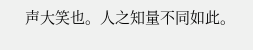声大笑也。人之知量不同如此。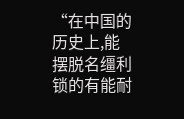“在中国的历史上,能摆脱名缰利锁的有能耐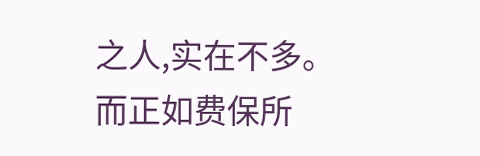之人,实在不多。而正如费保所